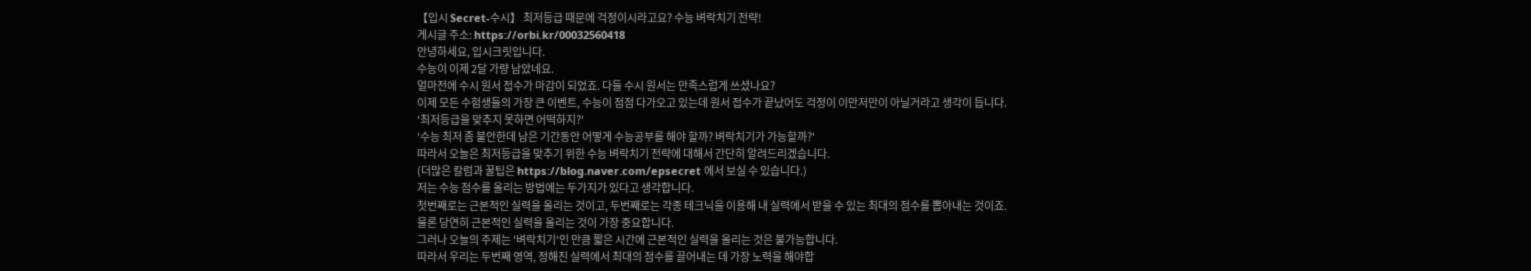【입시 Secret-수시】 최저등급 때문에 걱정이시라고요? 수능 벼락치기 전략!
게시글 주소: https://orbi.kr/00032560418
안녕하세요, 입시크릿입니다.
수능이 이제 2달 가량 남았네요.
얼마전에 수시 원서 접수가 마감이 되었죠. 다들 수시 원서는 만족스럽게 쓰셨나요?
이제 모든 수험생들의 가장 큰 이벤트, 수능이 점점 다가오고 있는데 원서 접수가 끝났어도 걱정이 이만저만이 아닐거라고 생각이 듭니다.
'최저등급을 맞추지 못하면 어떡하지?'
'수능 최저 좀 불안한데 남은 기간동안 어떻게 수능공부를 해야 할까? 벼락치기가 가능할까?'
따라서 오늘은 최저등급을 맞추기 위한 수능 벼락치기 전략에 대해서 간단히 알려드리겠습니다.
(더많은 칼럼과 꿀팁은 https://blog.naver.com/epsecret 에서 보실 수 있습니다.)
저는 수능 점수를 올리는 방법에는 두가지가 있다고 생각합니다.
첫번째로는 근본적인 실력을 올리는 것이고, 두번째로는 각종 테크닉을 이용해 내 실력에서 받을 수 있는 최대의 점수를 뽑아내는 것이죠.
물론 당연히 근본적인 실력을 올리는 것이 가장 중요합니다.
그러나 오늘의 주제는 '벼락치기'인 만큼 짧은 시간에 근본적인 실력을 올리는 것은 불가능합니다.
따라서 우리는 두번째 영역, 정해진 실력에서 최대의 점수를 끌어내는 데 가장 노력을 해야합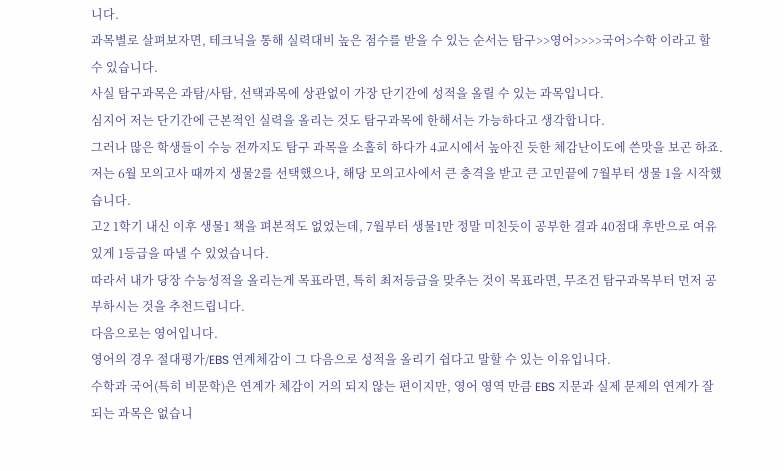니다.
과목별로 살펴보자면, 테크닉을 통해 실력대비 높은 점수를 받을 수 있는 순서는 탐구>>영어>>>>국어>수학 이라고 할 수 있습니다.
사실 탐구과목은 과탐/사탐, 선택과목에 상관없이 가장 단기간에 성적을 올릴 수 있는 과목입니다.
심지어 저는 단기간에 근본적인 실력을 올리는 것도 탐구과목에 한해서는 가능하다고 생각합니다.
그러나 많은 학생들이 수능 전까지도 탐구 과목을 소홀히 하다가 4교시에서 높아진 듯한 체감난이도에 쓴맛을 보곤 하죠.
저는 6월 모의고사 때까지 생물2를 선택했으나, 해당 모의고사에서 큰 충격을 받고 큰 고민끝에 7월부터 생물 1을 시작했습니다.
고2 1학기 내신 이후 생물1 책을 펴본적도 없었는데, 7월부터 생물1만 정말 미친듯이 공부한 결과 40점대 후반으로 여유있게 1등급을 따낼 수 있었습니다.
따라서 내가 당장 수능성적을 올리는게 목표라면, 특히 최저등급을 맞추는 것이 목표라면, 무조건 탐구과목부터 먼저 공부하시는 것을 추천드립니다.
다음으로는 영어입니다.
영어의 경우 절대평가/EBS 연계체감이 그 다음으로 성적을 올리기 쉽다고 말할 수 있는 이유입니다.
수학과 국어(특히 비문학)은 연계가 체감이 거의 되지 않는 편이지만, 영어 영역 만큼 EBS 지문과 실제 문제의 연계가 잘 되는 과목은 없습니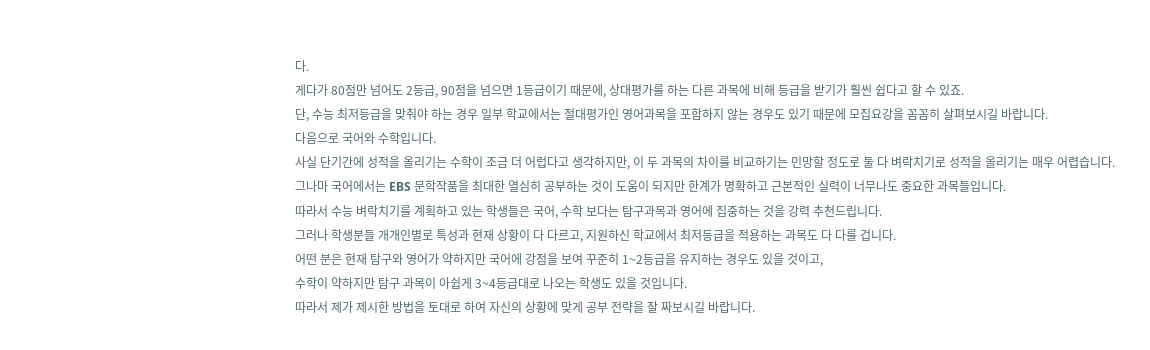다.
게다가 80점만 넘어도 2등급, 90점을 넘으면 1등급이기 때문에, 상대평가를 하는 다른 과목에 비해 등급을 받기가 훨씬 쉽다고 할 수 있죠.
단, 수능 최저등급을 맞춰야 하는 경우 일부 학교에서는 절대평가인 영어과목을 포함하지 않는 경우도 있기 때문에 모집요강을 꼼꼼히 살펴보시길 바랍니다.
다음으로 국어와 수학입니다.
사실 단기간에 성적을 올리기는 수학이 조금 더 어럽다고 생각하지만, 이 두 과목의 차이를 비교하기는 민망할 정도로 둘 다 벼락치기로 성적을 올리기는 매우 어렵습니다.
그나마 국어에서는 EBS 문학작품을 최대한 열심히 공부하는 것이 도움이 되지만 한계가 명확하고 근본적인 실력이 너무나도 중요한 과목들입니다.
따라서 수능 벼락치기를 계획하고 있는 학생들은 국어, 수학 보다는 탐구과목과 영어에 집중하는 것을 강력 추천드립니다.
그러나 학생분들 개개인별로 특성과 현재 상황이 다 다르고, 지원하신 학교에서 최저등급을 적용하는 과목도 다 다를 겁니다.
어떤 분은 현재 탐구와 영어가 약하지만 국어에 강점을 보여 꾸준히 1~2등급을 유지하는 경우도 있을 것이고,
수학이 약하지만 탐구 과목이 아쉽게 3~4등급대로 나오는 학생도 있을 것입니다.
따라서 제가 제시한 방법을 토대로 하여 자신의 상황에 맞게 공부 전략을 잘 짜보시길 바랍니다.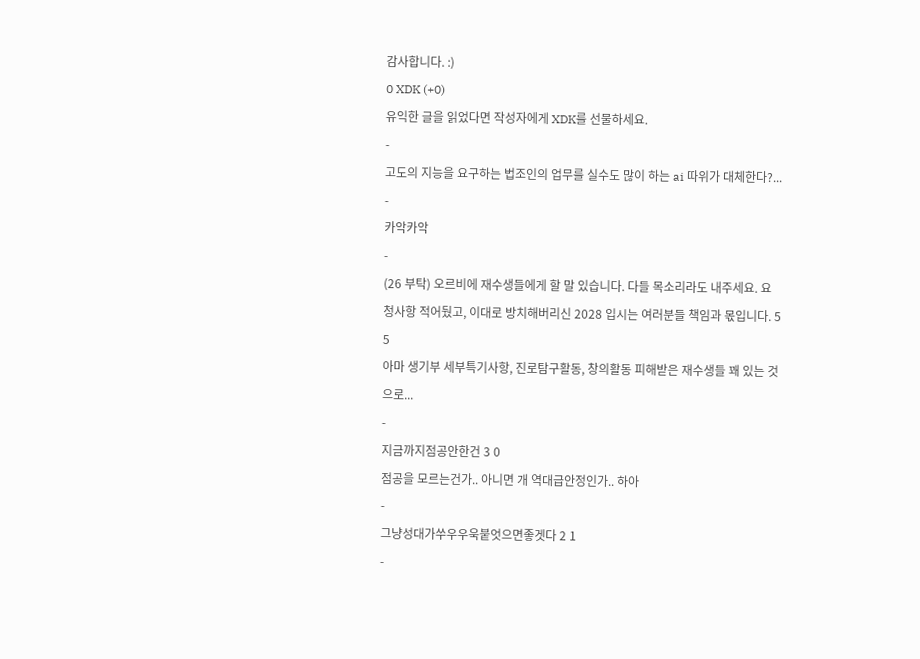감사합니다. :)
0 XDK (+0)
유익한 글을 읽었다면 작성자에게 XDK를 선물하세요.
-
고도의 지능을 요구하는 법조인의 업무를 실수도 많이 하는 ai 따위가 대체한다?...
-
카악카악
-
(26 부탁) 오르비에 재수생들에게 할 말 있습니다. 다들 목소리라도 내주세요. 요청사항 적어뒀고, 이대로 방치해버리신 2028 입시는 여러분들 책임과 몫입니다. 5 5
아마 생기부 세부특기사항, 진로탐구활동, 창의활동 피해받은 재수생들 꽤 있는 것으로...
-
지금까지점공안한건 3 0
점공을 모르는건가.. 아니면 개 역대급안정인가.. 하아
-
그냥성대가쑤우우욱붙엇으면좋겟다 2 1
-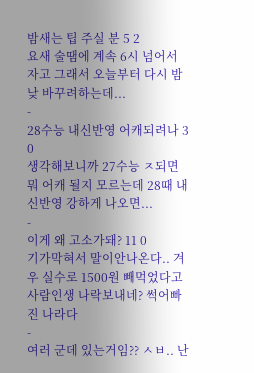밤새는 팁 주실 분 5 2
요새 술땜에 계속 6시 넘어서 자고 그래서 오늘부터 다시 밤낮 바꾸려하는데...
-
28수능 내신반영 어캐되려나 3 0
생각해보니까 27수능 ㅈ되면 뭐 어캐 될지 모르는데 28때 내신반영 강하게 나오면...
-
이게 왜 고소가돼? 11 0
기가막혀서 말이안나온다.. 겨우 실수로 1500원 빼먹었다고 사람인생 나락보내네? 썩어빠진 나라다
-
여러 군데 있는거임?? ㅅㅂ.. 난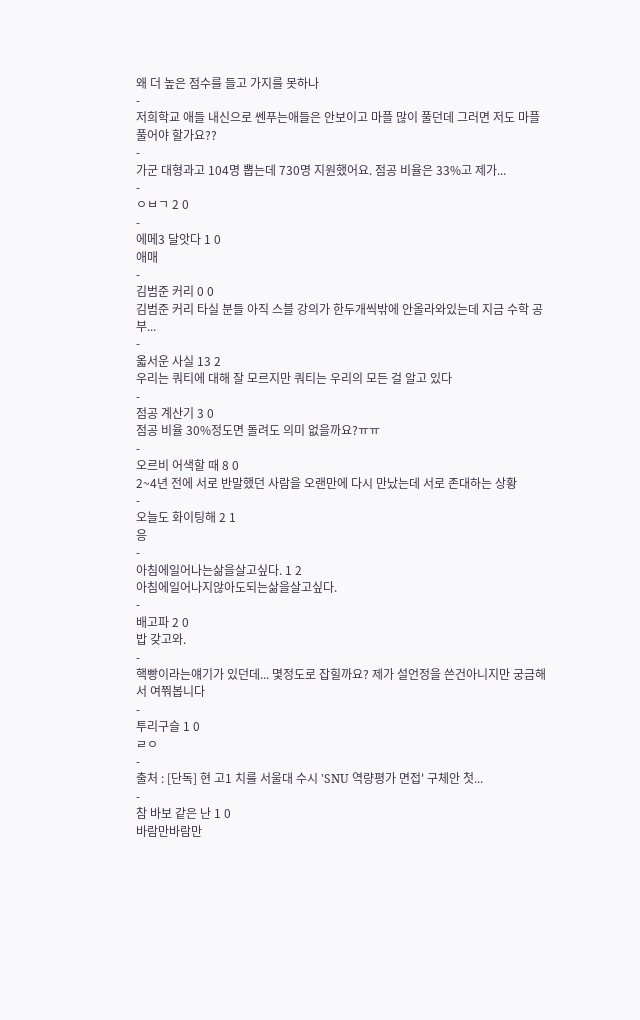왜 더 높은 점수를 들고 가지를 못하나
-
저희학교 애들 내신으로 쎈푸는애들은 안보이고 마플 많이 풀던데 그러면 저도 마플 풀어야 할가요??
-
가군 대형과고 104명 뽑는데 730명 지원했어요. 점공 비율은 33%고 제가...
-
ㅇㅂㄱ 2 0
-
에메3 달앗다 1 0
애매
-
김범준 커리 0 0
김범준 커리 타실 분들 아직 스블 강의가 한두개씩밖에 안올라와있는데 지금 수학 공부...
-
옯서운 사실 13 2
우리는 쿼티에 대해 잘 모르지만 쿼티는 우리의 모든 걸 알고 있다
-
점공 계산기 3 0
점공 비율 30%정도면 돌려도 의미 없을까요?ㅠㅠ
-
오르비 어색할 때 8 0
2~4년 전에 서로 반말했던 사람을 오랜만에 다시 만났는데 서로 존대하는 상황
-
오늘도 화이팅해 2 1
응
-
아침에일어나는삶을살고싶다. 1 2
아침에일어나지않아도되는삶을살고싶다.
-
배고파 2 0
밥 갖고와.
-
핵빵이라는얘기가 있던데... 몇정도로 잡힐까요? 제가 설언정을 쓴건아니지만 궁금해서 여쭤봅니다
-
투리구슬 1 0
ㄹㅇ
-
출처 : [단독] 현 고1 치를 서울대 수시 'SNU 역량평가 면접' 구체안 첫...
-
참 바보 같은 난 1 0
바람만바람만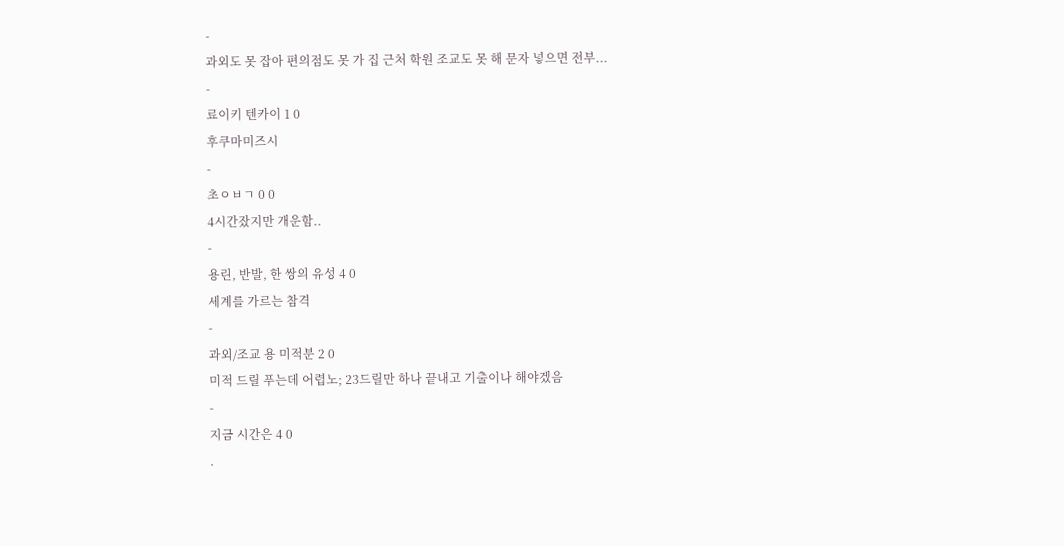-
과외도 못 잡아 편의점도 못 가 집 근처 학원 조교도 못 해 문자 넣으면 전부...
-
료이키 텐카이 1 0
후쿠마미즈시
-
초ㅇㅂㄱ 0 0
4시간잤지만 개운함..
-
용린, 반발, 한 쌍의 유성 4 0
세계를 가르는 참격
-
과외/조교 용 미적분 2 0
미적 드릴 푸는데 어렵노; 23드릴만 하나 끝내고 기출이나 해야겠음
-
지금 시간은 4 0
.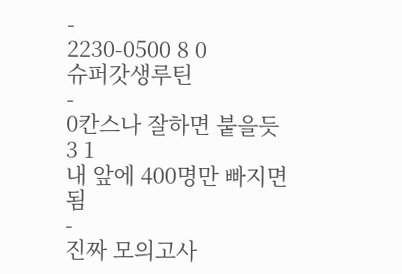-
2230-0500 8 0
슈퍼갓생루틴
-
0칸스나 잘하면 붙을듯 3 1
내 앞에 400명만 빠지면 됨
-
진짜 모의고사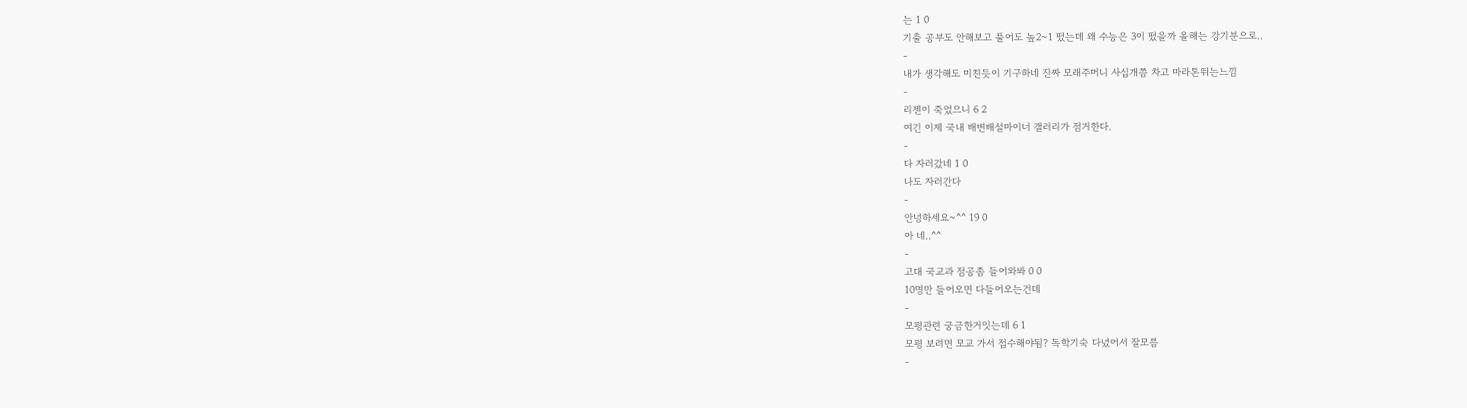는 1 0
기출 공부도 안해보고 풀어도 높2~1 떴는데 왜 수능은 3이 떴을까 올해는 강기분으로..
-
내가 생각해도 미친듯이 기구하네 진짜 모래주머니 사십개쯤 차고 마라톤뛰는느낌
-
리젠이 죽었으니 6 2
여긴 이제 국내 배변배설마이너 갤러리가 점거한다.
-
다 자러갔네 1 0
나도 자러간다
-
안녕하세요~^^ 19 0
아 네..^^
-
고대 국교과 점공좀 들어와봐 0 0
10명만 들어오면 다들어오는건데
-
모평관련 궁금한거잇는데 6 1
모평 보려면 모교 가서 접수해야됨? 독학기숙 다녔어서 잘모름
-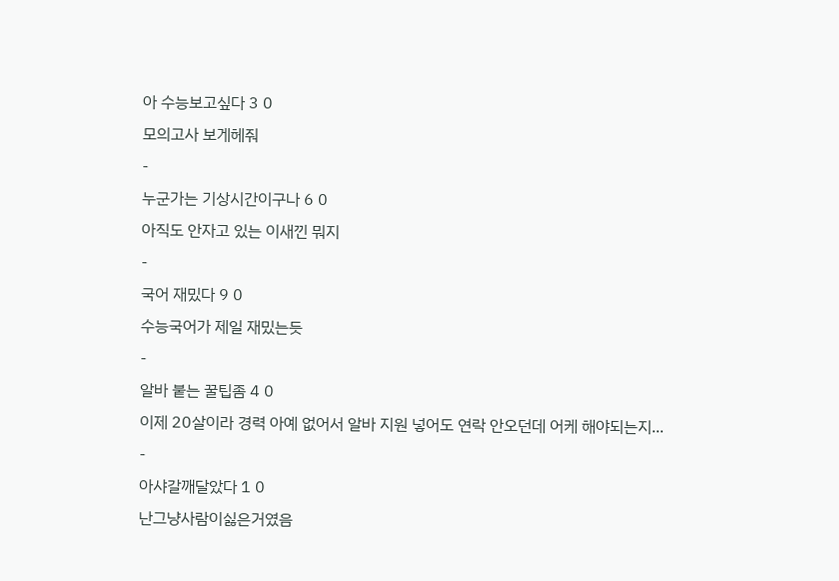아 수능보고싶다 3 0
모의고사 보게헤줘
-
누군가는 기상시간이구나 6 0
아직도 안자고 있는 이새낀 뭐지
-
국어 재밌다 9 0
수능국어가 제일 재밌는듯
-
알바 붙는 꿀팁좀 4 0
이제 20살이라 경력 아예 없어서 알바 지원 넣어도 연락 안오던데 어케 해야되는지...
-
아샤갈깨달았다 1 0
난그냥사람이싫은거였음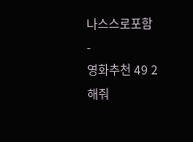나스스로포함
-
영화추천 49 2
해줘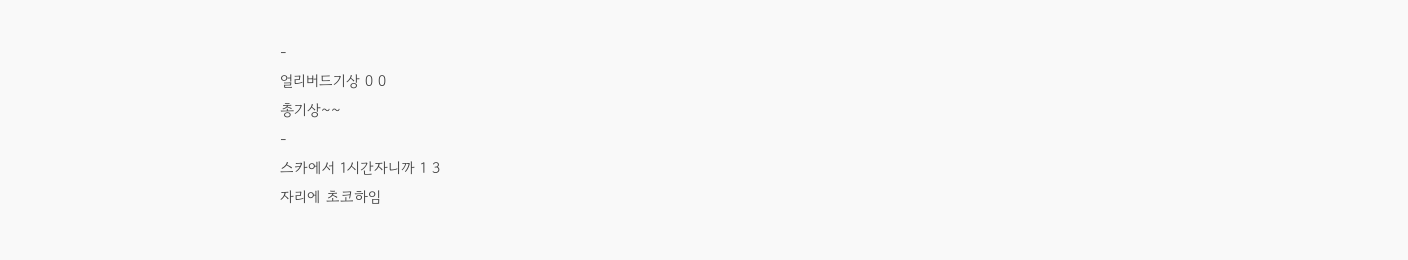-
얼리버드기상 0 0
총기상~~
-
스카에서 1시간자니까 1 3
자리에 초코하임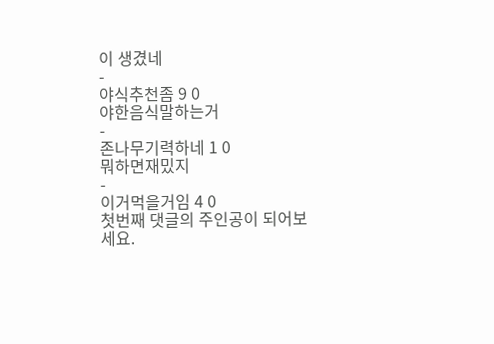이 생겼네
-
야식추천좀 9 0
야한음식말하는거
-
존나무기력하네 1 0
뭐하면재밌지
-
이거먹을거임 4 0
첫번째 댓글의 주인공이 되어보세요.